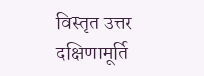विस्तृत उत्तर
दक्षिणामूर्ति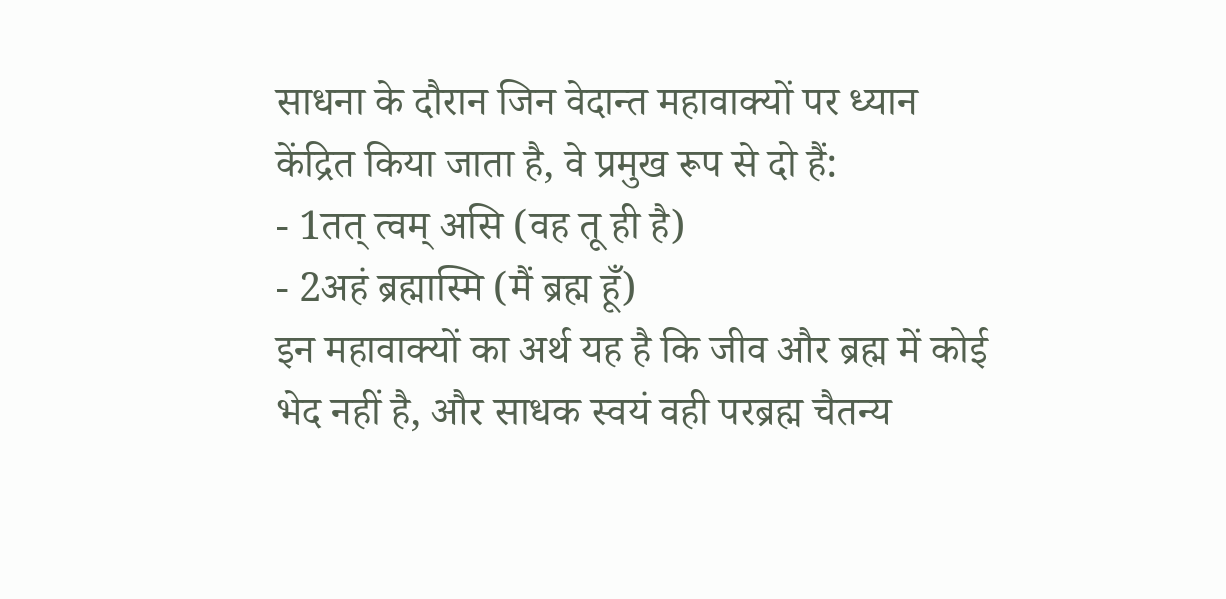साधना के दौरान जिन वेदान्त महावाक्यों पर ध्यान केंद्रित किया जाता है, वे प्रमुख रूप से दो हैं:
- 1तत् त्वम् असि (वह तू ही है)
- 2अहं ब्रह्मास्मि (मैं ब्रह्म हूँ)
इन महावाक्यों का अर्थ यह है कि जीव और ब्रह्म में कोई भेद नहीं है, और साधक स्वयं वही परब्रह्म चैतन्य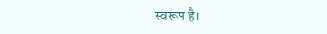स्वरूप है।